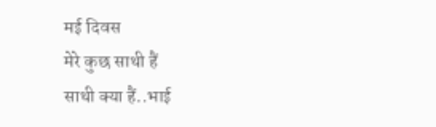मई दिवस
मेरे कुछ साथी हैं
साथी क्या हैं..भाई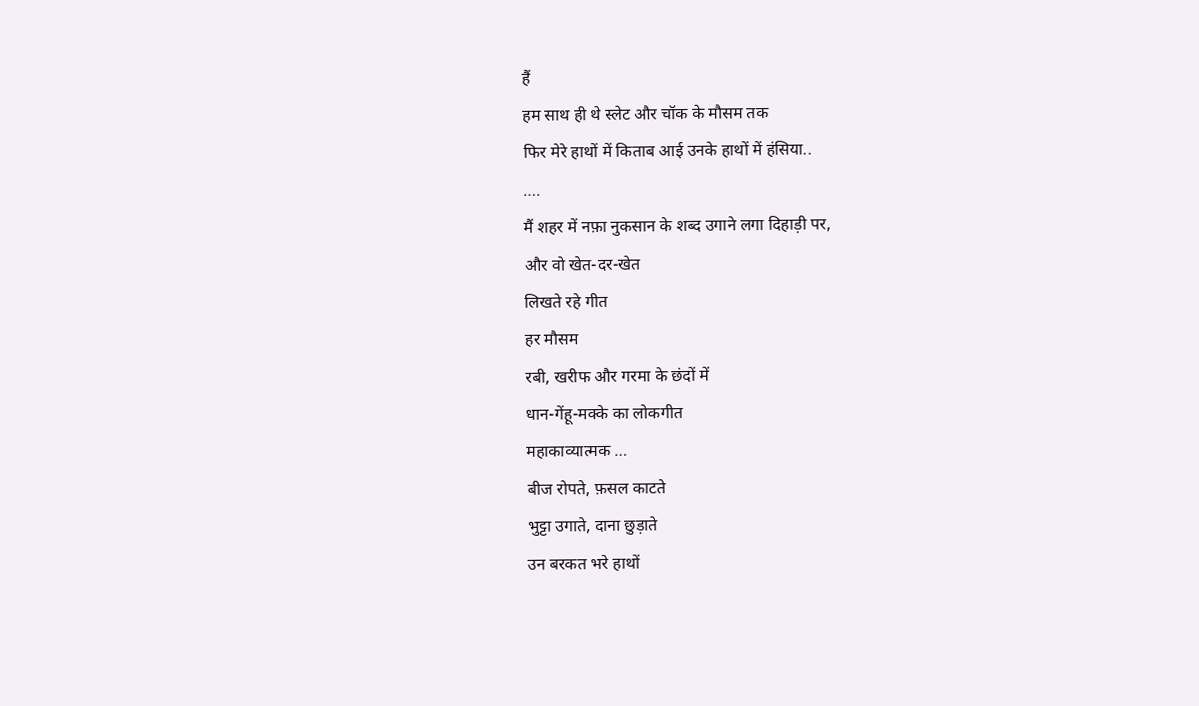हैं
हम साथ ही थे स्लेट और चॉक के मौसम तक
फिर मेरे हाथों में किताब आई उनके हाथों में हंसिया..
….
मैं शहर में नफ़ा नुकसान के शब्द उगाने लगा दिहाड़ी पर,
और वो खेत-दर-खेत
लिखते रहे गीत
हर मौसम
रबी, खरीफ और गरमा के छंदों में
धान-गेंहू-मक्के का लोकगीत
महाकाव्यात्मक …
बीज रोपते, फ़सल काटते
भुट्टा उगाते, दाना छुड़ाते
उन बरकत भरे हाथों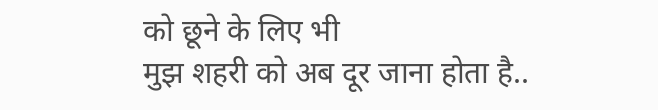को छूने के लिए भी
मुझ शहरी को अब दूर जाना होता है..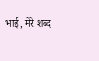भाई, मेरे शब्द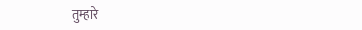तुम्हारे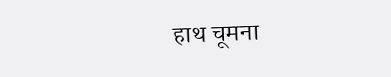हाथ चूमना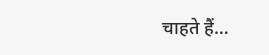चाहते हैं…